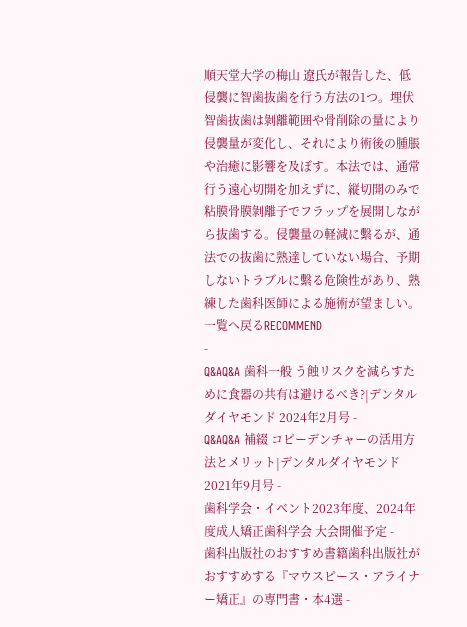順天堂大学の梅山 遼氏が報告した、低侵襲に智歯抜歯を行う方法の1つ。埋伏智歯抜歯は剝離範囲や骨削除の量により侵襲量が変化し、それにより術後の腫脹や治癒に影響を及ぼす。本法では、通常行う遠心切開を加えずに、縦切開のみで粘膜骨膜剝離子でフラップを展開しながら抜歯する。侵襲量の軽減に繫るが、通法での抜歯に熟達していない場合、予期しないトラブルに繫る危険性があり、熟練した歯科医師による施術が望ましい。
一覧へ戻るRECOMMEND
-
Q&AQ&A 歯科一般 う蝕リスクを減らすために食器の共有は避けるべき?|デンタルダイヤモンド 2024年2月号 -
Q&AQ&A 補綴 コピーデンチャーの活用方法とメリット|デンタルダイヤモンド 2021年9月号 -
歯科学会・イベント2023年度、2024年度成人矯正歯科学会 大会開催予定 -
歯科出版社のおすすめ書籍歯科出版社がおすすめする『マウスピース・アライナー矯正』の専門書・本4選 -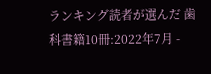ランキング読者が選んだ 歯科書籍10冊:2022年7月 -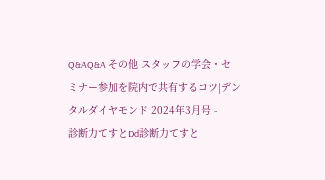Q&AQ&A その他 スタッフの学会・セミナー参加を院内で共有するコツ|デンタルダイヤモンド 2024年3月号 -
診断力てすとDd診断力てすと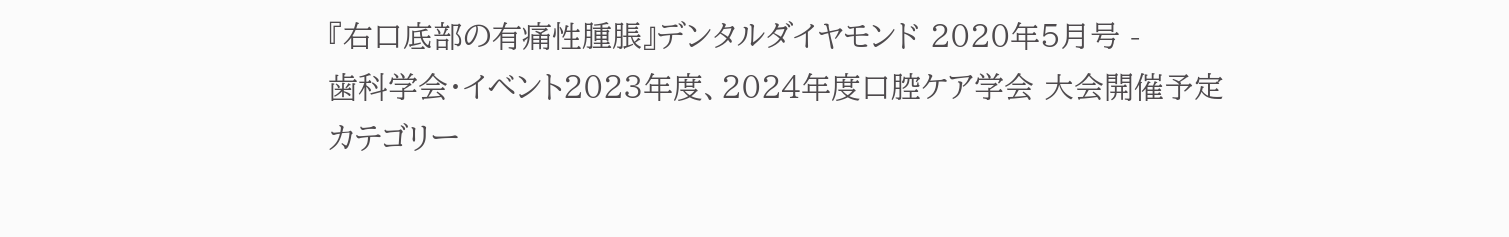『右口底部の有痛性腫脹』デンタルダイヤモンド 2020年5月号 -
歯科学会・イベント2023年度、2024年度口腔ケア学会 大会開催予定
カテゴリー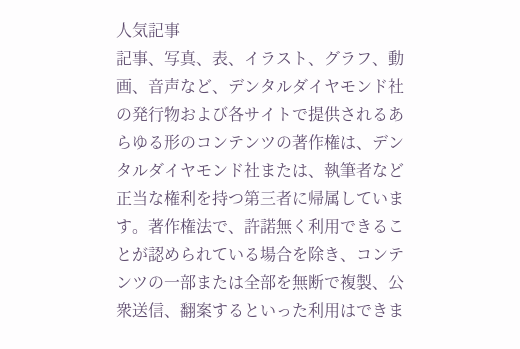人気記事
記事、写真、表、イラスト、グラフ、動画、音声など、デンタルダイヤモンド社の発行物および各サイトで提供されるあらゆる形のコンテンツの著作権は、デンタルダイヤモンド社または、執筆者など正当な権利を持つ第三者に帰属しています。著作権法で、許諾無く利用できることが認められている場合を除き、コンテンツの一部または全部を無断で複製、公衆送信、翻案するといった利用はできま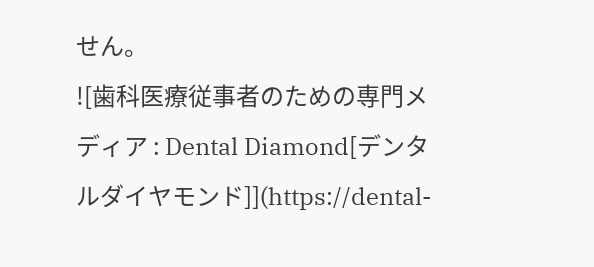せん。
![歯科医療従事者のための専門メディア : Dental Diamond[デンタルダイヤモンド]](https://dental-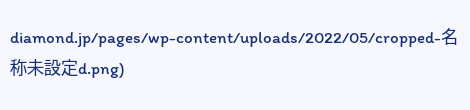diamond.jp/pages/wp-content/uploads/2022/05/cropped-名称未設定d.png)